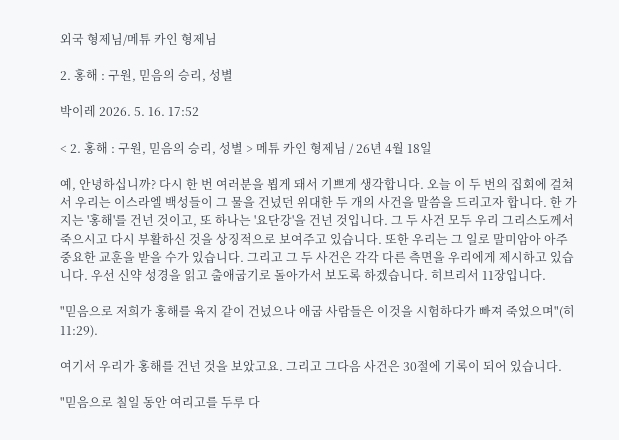외국 형제님/메튜 카인 형제님

2. 홍해 : 구원, 믿음의 승리, 성별

박이레 2026. 5. 16. 17:52

< 2. 홍해 : 구원, 믿음의 승리, 성별 > 메튜 카인 형제님 / 26년 4월 18일

예, 안녕하십니까? 다시 한 번 여러분을 뵙게 돼서 기쁘게 생각합니다. 오늘 이 두 번의 집회에 걸쳐서 우리는 이스라엘 백성들이 그 물을 건넜던 위대한 두 개의 사건을 말씀을 드리고자 합니다. 한 가지는 '홍해'를 건넌 것이고, 또 하나는 '요단강'을 건넌 것입니다. 그 두 사건 모두 우리 그리스도께서 죽으시고 다시 부활하신 것을 상징적으로 보여주고 있습니다. 또한 우리는 그 일로 말미암아 아주 중요한 교훈을 받을 수가 있습니다. 그리고 그 두 사건은 각각 다른 측면을 우리에게 제시하고 있습니다. 우선 신약 성경을 읽고 출애굽기로 돌아가서 보도록 하겠습니다. 히브리서 11장입니다.

"믿음으로 저희가 홍해를 육지 같이 건넜으나 애굽 사람들은 이것을 시험하다가 빠져 죽었으며"(히 11:29).

여기서 우리가 홍해를 건넌 것을 보았고요. 그리고 그다음 사건은 30절에 기록이 되어 있습니다.

"믿음으로 칠일 동안 여리고를 두루 다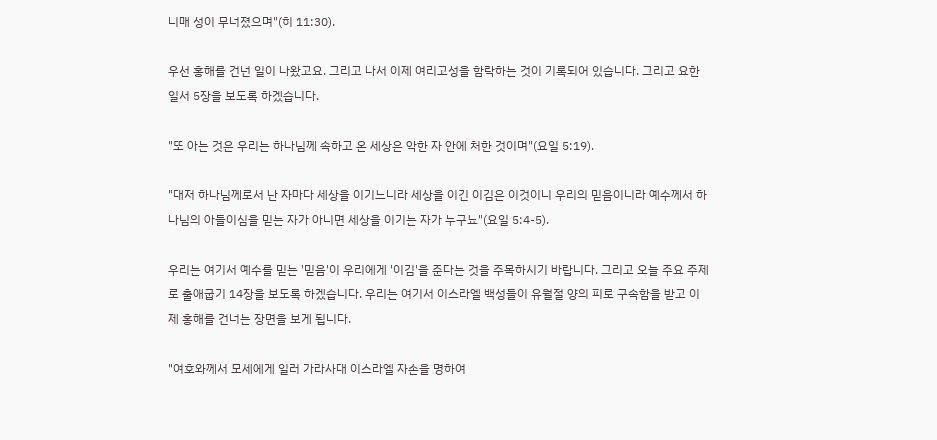니매 성이 무너졌으며"(히 11:30).

우선 홍해를 건넌 일이 나왔고요. 그리고 나서 이제 여리고성을 함락하는 것이 기록되어 있습니다. 그리고 요한일서 5장을 보도록 하겠습니다.

"또 아는 것은 우리는 하나님께 속하고 온 세상은 악한 자 안에 처한 것이며"(요일 5:19).

"대저 하나님께로서 난 자마다 세상을 이기느니라 세상을 이긴 이김은 이것이니 우리의 믿음이니라 예수께서 하나님의 아들이심을 믿는 자가 아니면 세상을 이기는 자가 누구뇨"(요일 5:4-5).

우리는 여기서 예수를 믿는 '믿음'이 우리에게 '이김'을 준다는 것을 주목하시기 바랍니다. 그리고 오늘 주요 주제로 출애굽기 14장을 보도록 하겠습니다. 우리는 여기서 이스라엘 백성들이 유월절 양의 피로 구속함을 받고 이제 홍해를 건너는 장면을 보게 됩니다.

"여호와께서 모세에게 일러 가라사대 이스라엘 자손을 명하여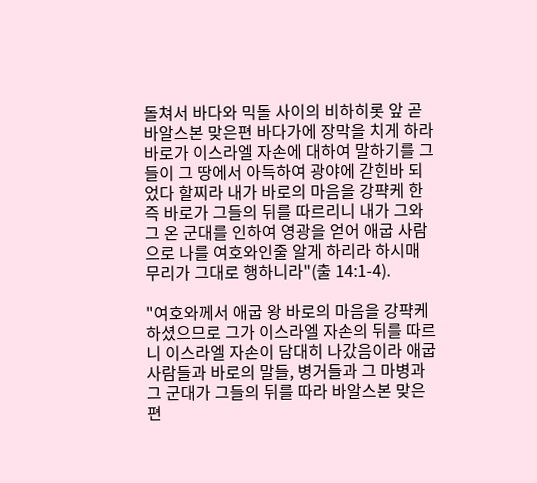돌쳐서 바다와 믹돌 사이의 비하히롯 앞 곧 바알스본 맞은편 바다가에 장막을 치게 하라 바로가 이스라엘 자손에 대하여 말하기를 그들이 그 땅에서 아득하여 광야에 갇힌바 되었다 할찌라 내가 바로의 마음을 강퍅케 한즉 바로가 그들의 뒤를 따르리니 내가 그와 그 온 군대를 인하여 영광을 얻어 애굽 사람으로 나를 여호와인줄 알게 하리라 하시매 무리가 그대로 행하니라"(출 14:1-4).

"여호와께서 애굽 왕 바로의 마음을 강퍅케 하셨으므로 그가 이스라엘 자손의 뒤를 따르니 이스라엘 자손이 담대히 나갔음이라 애굽 사람들과 바로의 말들, 병거들과 그 마병과 그 군대가 그들의 뒤를 따라 바알스본 맞은편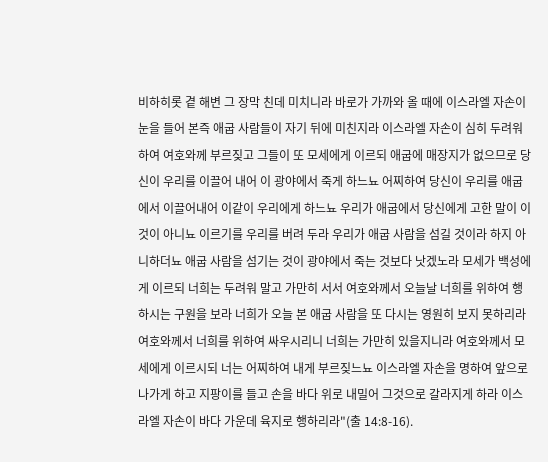비하히롯 곁 해변 그 장막 친데 미치니라 바로가 가까와 올 때에 이스라엘 자손이 눈을 들어 본즉 애굽 사람들이 자기 뒤에 미친지라 이스라엘 자손이 심히 두려워하여 여호와께 부르짖고 그들이 또 모세에게 이르되 애굽에 매장지가 없으므로 당신이 우리를 이끌어 내어 이 광야에서 죽게 하느뇨 어찌하여 당신이 우리를 애굽에서 이끌어내어 이같이 우리에게 하느뇨 우리가 애굽에서 당신에게 고한 말이 이것이 아니뇨 이르기를 우리를 버려 두라 우리가 애굽 사람을 섬길 것이라 하지 아니하더뇨 애굽 사람을 섬기는 것이 광야에서 죽는 것보다 낫겠노라 모세가 백성에게 이르되 너희는 두려워 말고 가만히 서서 여호와께서 오늘날 너희를 위하여 행하시는 구원을 보라 너희가 오늘 본 애굽 사람을 또 다시는 영원히 보지 못하리라 여호와께서 너희를 위하여 싸우시리니 너희는 가만히 있을지니라 여호와께서 모세에게 이르시되 너는 어찌하여 내게 부르짖느뇨 이스라엘 자손을 명하여 앞으로 나가게 하고 지팡이를 들고 손을 바다 위로 내밀어 그것으로 갈라지게 하라 이스라엘 자손이 바다 가운데 육지로 행하리라"(출 14:8-16).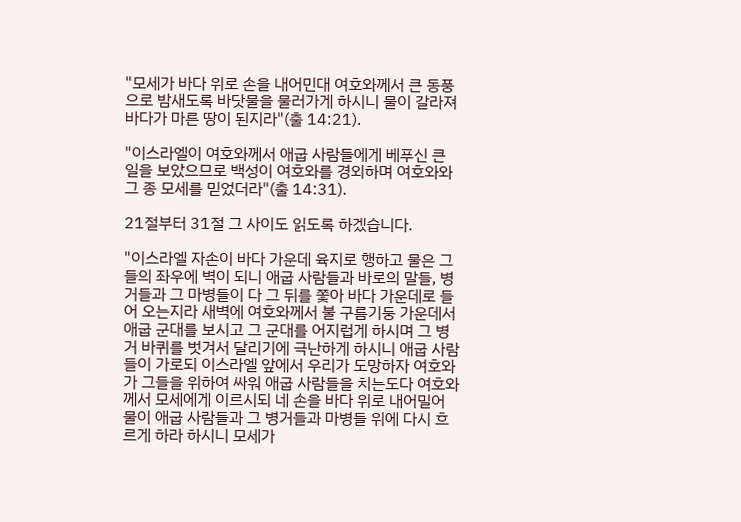"모세가 바다 위로 손을 내어민대 여호와께서 큰 동풍으로 밤새도록 바닷물을 물러가게 하시니 물이 갈라져 바다가 마른 땅이 된지라"(출 14:21).

"이스라엘이 여호와께서 애굽 사람들에게 베푸신 큰 일을 보았으므로 백성이 여호와를 경외하며 여호와와 그 종 모세를 믿었더라"(출 14:31).

21절부터 31절 그 사이도 읽도록 하겠습니다.

"이스라엘 자손이 바다 가운데 육지로 행하고 물은 그들의 좌우에 벽이 되니 애굽 사람들과 바로의 말들, 병거들과 그 마병들이 다 그 뒤를 쫓아 바다 가운데로 들어 오는지라 새벽에 여호와께서 불 구름기둥 가운데서 애굽 군대를 보시고 그 군대를 어지럽게 하시며 그 병거 바퀴를 벗겨서 달리기에 극난하게 하시니 애굽 사람들이 가로되 이스라엘 앞에서 우리가 도망하자 여호와가 그들을 위하여 싸워 애굽 사람들을 치는도다 여호와께서 모세에게 이르시되 네 손을 바다 위로 내어밀어 물이 애굽 사람들과 그 병거들과 마병들 위에 다시 흐르게 하라 하시니 모세가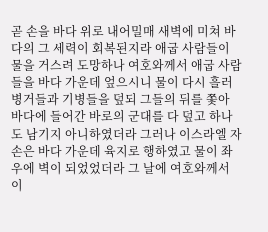곧 손을 바다 위로 내어밀매 새벽에 미쳐 바다의 그 세력이 회복된지라 애굽 사람들이 물을 거스려 도망하나 여호와께서 애굽 사람들을 바다 가운데 엎으시니 물이 다시 흘러 병거들과 기병들을 덮되 그들의 뒤를 쫓아 바다에 들어간 바로의 군대를 다 덮고 하나도 남기지 아니하였더라 그러나 이스라엘 자손은 바다 가운데 육지로 행하였고 물이 좌우에 벽이 되었었더라 그 날에 여호와께서 이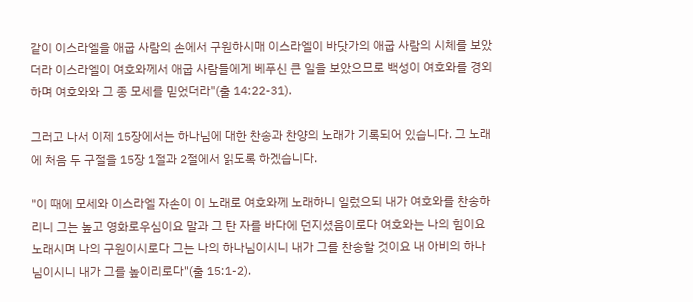같이 이스라엘을 애굽 사람의 손에서 구원하시매 이스라엘이 바닷가의 애굽 사람의 시체를 보았더라 이스라엘이 여호와께서 애굽 사람들에게 베푸신 큰 일을 보았으므로 백성이 여호와를 경외하며 여호와와 그 종 모세를 믿었더라"(출 14:22-31).

그러고 나서 이제 15장에서는 하나님에 대한 찬송과 찬양의 노래가 기록되어 있습니다. 그 노래에 처음 두 구절을 15장 1절과 2절에서 읽도록 하겠습니다.

"이 때에 모세와 이스라엘 자손이 이 노래로 여호와께 노래하니 일렀으되 내가 여호와를 찬송하리니 그는 높고 영화로우심이요 말과 그 탄 자를 바다에 던지셨음이로다 여호와는 나의 힘이요 노래시며 나의 구원이시로다 그는 나의 하나님이시니 내가 그를 찬송할 것이요 내 아비의 하나님이시니 내가 그를 높이리로다"(출 15:1-2).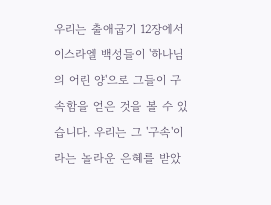우리는 출애굽기 12장에서 이스라엘 백성들이 '하나님의 어린 양'으로 그들이 구속함을 얻은 것을 볼 수 있습니다. 우리는 그 '구속'이라는 놀라운 은혜를 받았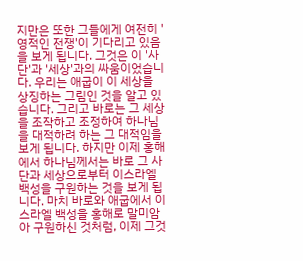지만은 또한 그들에게 여전히 '영적인 전쟁'이 기다리고 있음을 보게 됩니다. 그것은 이 '사단'과 '세상'과의 싸움이었습니다. 우리는 애굽이 이 세상을 상징하는 그림인 것을 알고 있습니다. 그리고 바로는 그 세상을 조작하고 조정하여 하나님을 대적하려 하는 그 대적임을 보게 됩니다. 하지만 이제 홍해에서 하나님께서는 바로 그 사단과 세상으로부터 이스라엘 백성을 구원하는 것을 보게 됩니다. 마치 바로와 애굽에서 이스라엘 백성을 홍해로 말미암아 구원하신 것처럼, 이제 그것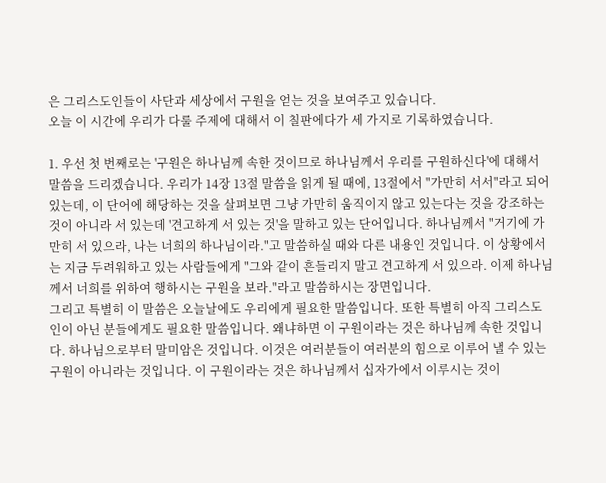은 그리스도인들이 사단과 세상에서 구원을 얻는 것을 보여주고 있습니다.
오늘 이 시간에 우리가 다룰 주제에 대해서 이 칠판에다가 세 가지로 기록하였습니다.

1. 우선 첫 번째로는 '구원은 하나님께 속한 것이므로 하나님께서 우리를 구원하신다'에 대해서 말씀을 드리겠습니다. 우리가 14장 13절 말씀을 읽게 될 때에, 13절에서 "가만히 서서"라고 되어 있는데, 이 단어에 해당하는 것을 살펴보면 그냥 가만히 움직이지 않고 있는다는 것을 강조하는 것이 아니라 서 있는데 '견고하게 서 있는 것'을 말하고 있는 단어입니다. 하나님께서 "거기에 가만히 서 있으라, 나는 너희의 하나님이라."고 말씀하실 때와 다른 내용인 것입니다. 이 상황에서는 지금 두려워하고 있는 사람들에게 "그와 같이 흔들리지 말고 견고하게 서 있으라. 이제 하나님께서 너희를 위하여 행하시는 구원을 보라."라고 말씀하시는 장면입니다.
그리고 특별히 이 말씀은 오늘날에도 우리에게 필요한 말씀입니다. 또한 특별히 아직 그리스도인이 아닌 분들에게도 필요한 말씀입니다. 왜냐하면 이 구원이라는 것은 하나님께 속한 것입니다. 하나님으로부터 말미암은 것입니다. 이것은 여러분들이 여러분의 힘으로 이루어 낼 수 있는 구원이 아니라는 것입니다. 이 구원이라는 것은 하나님께서 십자가에서 이루시는 것이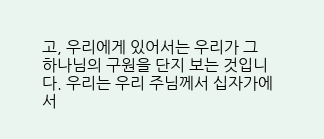고, 우리에게 있어서는 우리가 그 하나님의 구원을 단지 보는 것입니다. 우리는 우리 주님께서 십자가에서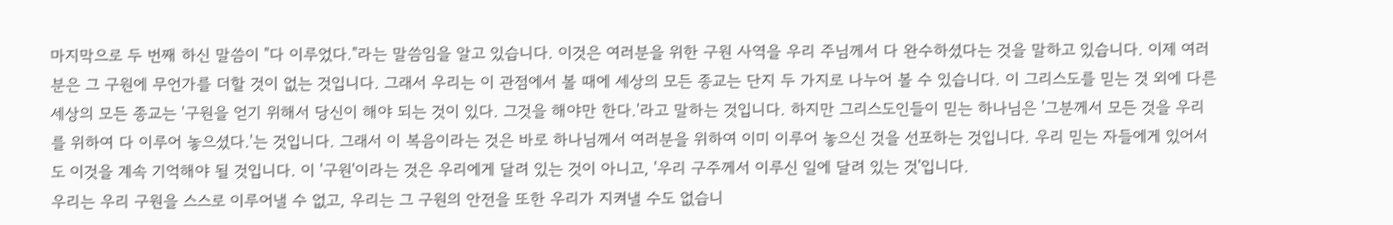마지막으로 두 번째 하신 말씀이 "다 이루었다."라는 말씀임을 알고 있습니다. 이것은 여러분을 위한 구원 사역을 우리 주님께서 다 완수하셨다는 것을 말하고 있습니다. 이제 여러분은 그 구원에 무언가를 더할 것이 없는 것입니다. 그래서 우리는 이 관점에서 볼 때에 세상의 모든 종교는 단지 두 가지로 나누어 볼 수 있습니다. 이 그리스도를 믿는 것 외에 다른 세상의 모든 종교는 '구원을 얻기 위해서 당신이 해야 되는 것이 있다. 그것을 해야만 한다.'라고 말하는 것입니다. 하지만 그리스도인들이 믿는 하나님은 '그분께서 모든 것을 우리를 위하여 다 이루어 놓으셨다.'는 것입니다. 그래서 이 복음이라는 것은 바로 하나님께서 여러분을 위하여 이미 이루어 놓으신 것을 선포하는 것입니다. 우리 믿는 자들에게 있어서도 이것을 계속 기억해야 될 것입니다. 이 '구원'이라는 것은 우리에게 달려 있는 것이 아니고, '우리 구주께서 이루신 일에 달려 있는 것'입니다.
우리는 우리 구원을 스스로 이루어낼 수 없고, 우리는 그 구원의 안전을 또한 우리가 지켜낼 수도 없습니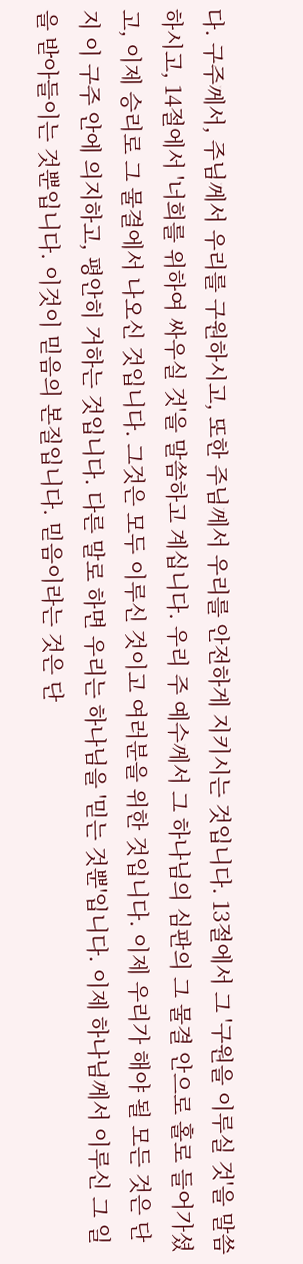다. 구주께서, 주님께서 우리를 구원하시고, 또한 주님께서 우리를 안전하게 지키시는 것입니다. 13절에서 그 '구원을 이루실 것'을 말씀하시고, 14절에서 '너희를 위하여 싸우실 것'을 말씀하고 계십니다. 우리 주 예수께서 그 하나님의 심판의 그 물결 안으로 홀로 들어가셨고, 이제 승리로 그 물결에서 나오신 것입니다. 그것은 모두 이루신 것이고 여러분을 위한 것입니다. 이제 우리가 해야 될 모든 것은 단지 이 구주 안에 의지하고, 평안히 거하는 것입니다. 다른 말로 하면 우리는 하나님을 '믿는 것뿐'입니다. 이제 하나님께서 이루신 그 일을 받아들이는 것뿐입니다. 이것이 믿음의 본질입니다. 믿음이라는 것은 단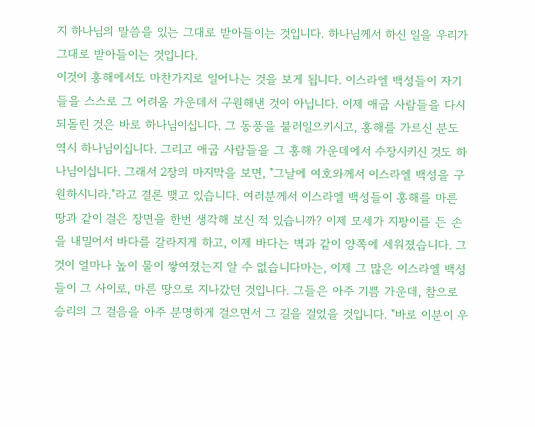지 하나님의 말씀을 있는 그대로 받아들이는 것입니다. 하나님께서 하신 일을 우리가 그대로 받아들이는 것입니다.
이것이 홍해에서도 마찬가지로 일어나는 것을 보게 됩니다. 이스라엘 백성들이 자기들을 스스로 그 어려움 가운데서 구원해낸 것이 아닙니다. 이제 애굽 사람들을 다시 되돌린 것은 바로 하나님이십니다. 그 동풍을 불러일으키시고, 홍해를 가르신 분도 역시 하나님이십니다. 그리고 애굽 사람들을 그 홍해 가운데에서 수장시키신 것도 하나님이십니다. 그래서 2장의 마지막을 보면, "그날에 여호와께서 이스라엘 백성을 구원하시니라."라고 결론 맺고 있습니다. 여러분께서 이스라엘 백성들이 홍해를 마른 땅과 같이 걸은 장면을 한번 생각해 보신 적 있습니까? 이제 모세가 지팡이를 든 손을 내밀어서 바다를 갈라지게 하고, 이제 바다는 벽과 같이 양쪽에 세워졌습니다. 그것이 얼마나 높이 물이 쌓여졌는지 알 수 없습니다마는, 이제 그 많은 이스라엘 백성들이 그 사이로, 마른 땅으로 지나갔던 것입니다. 그들은 아주 기쁨 가운데, 참으로 승리의 그 걸음을 아주 분명하게 걸으면서 그 길을 걸었을 것입니다. "바로 이분이 우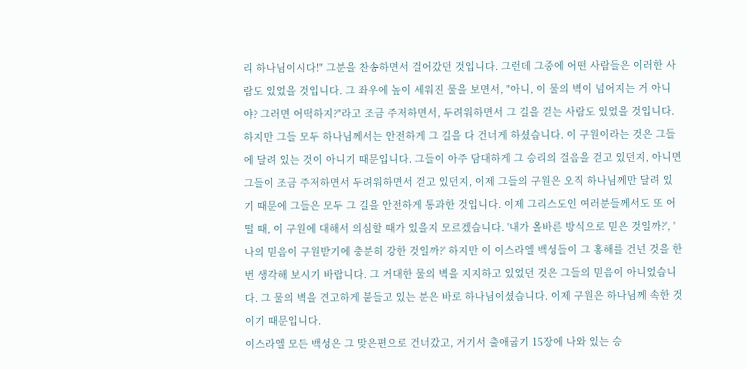리 하나님이시다!" 그분을 찬송하면서 걸어갔던 것입니다. 그런데 그중에 어떤 사람들은 이러한 사람도 있었을 것입니다. 그 좌우에 높이 세워진 물을 보면서, "아니, 이 물의 벽이 넘어지는 거 아니야? 그러면 어떡하지?"라고 조금 주저하면서, 두려워하면서 그 길을 걷는 사람도 있었을 것입니다. 하지만 그들 모두 하나님께서는 안전하게 그 길을 다 건너게 하셨습니다. 이 구원이라는 것은 그들에 달려 있는 것이 아니기 때문입니다. 그들이 아주 담대하게 그 승리의 걸음을 걷고 있던지, 아니면 그들이 조금 주저하면서 두려워하면서 걷고 있던지, 이제 그들의 구원은 오직 하나님께만 달려 있기 때문에 그들은 모두 그 길을 안전하게 통과한 것입니다. 이제 그리스도인 여러분들께서도 또 어떨 때, 이 구원에 대해서 의심할 때가 있을지 모르겠습니다. '내가 올바른 방식으로 믿은 것일까?', '나의 믿음이 구원받기에 충분히 강한 것일까?' 하지만 이 이스라엘 백성들이 그 홍해를 건넌 것을 한번 생각해 보시기 바랍니다. 그 거대한 물의 벽을 지지하고 있었던 것은 그들의 믿음이 아니었습니다. 그 물의 벽을 견고하게 붙들고 있는 분은 바로 하나님이셨습니다. 이제 구원은 하나님께 속한 것이기 때문입니다.
이스라엘 모든 백성은 그 맞은편으로 건너갔고, 거기서 출애굽기 15장에 나와 있는 승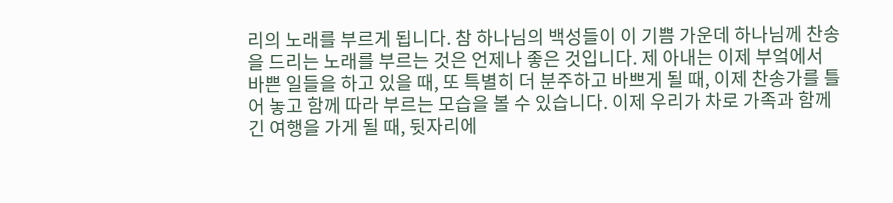리의 노래를 부르게 됩니다. 참 하나님의 백성들이 이 기쁨 가운데 하나님께 찬송을 드리는 노래를 부르는 것은 언제나 좋은 것입니다. 제 아내는 이제 부엌에서 바쁜 일들을 하고 있을 때, 또 특별히 더 분주하고 바쁘게 될 때, 이제 찬송가를 틀어 놓고 함께 따라 부르는 모습을 볼 수 있습니다. 이제 우리가 차로 가족과 함께 긴 여행을 가게 될 때, 뒷자리에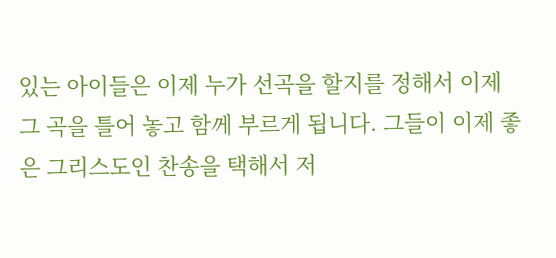있는 아이들은 이제 누가 선곡을 할지를 정해서 이제 그 곡을 틀어 놓고 함께 부르게 됩니다. 그들이 이제 좋은 그리스도인 찬송을 택해서 저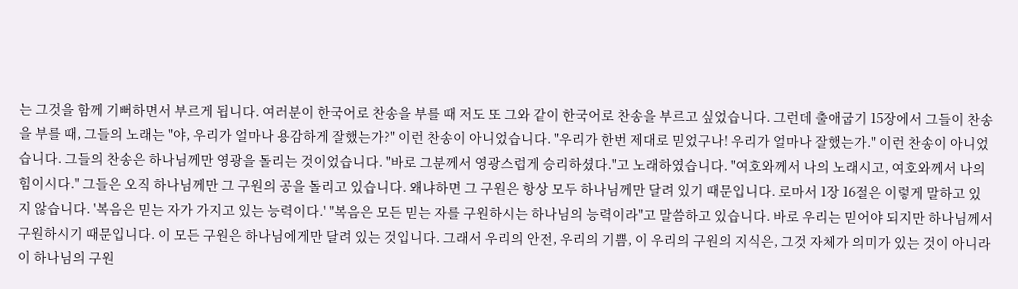는 그것을 함께 기뻐하면서 부르게 됩니다. 여러분이 한국어로 찬송을 부를 때 저도 또 그와 같이 한국어로 찬송을 부르고 싶었습니다. 그런데 출애굽기 15장에서 그들이 찬송을 부를 때, 그들의 노래는 "야, 우리가 얼마나 용감하게 잘했는가?" 이런 찬송이 아니었습니다. "우리가 한번 제대로 믿었구나! 우리가 얼마나 잘했는가." 이런 찬송이 아니었습니다. 그들의 찬송은 하나님께만 영광을 돌리는 것이었습니다. "바로 그분께서 영광스럽게 승리하셨다."고 노래하였습니다. "여호와께서 나의 노래시고, 여호와께서 나의 힘이시다." 그들은 오직 하나님께만 그 구원의 공을 돌리고 있습니다. 왜냐하면 그 구원은 항상 모두 하나님께만 달려 있기 때문입니다. 로마서 1장 16절은 이렇게 말하고 있지 않습니다. '복음은 믿는 자가 가지고 있는 능력이다.' "복음은 모든 믿는 자를 구원하시는 하나님의 능력이라"고 말씀하고 있습니다. 바로 우리는 믿어야 되지만 하나님께서 구원하시기 때문입니다. 이 모든 구원은 하나님에게만 달려 있는 것입니다. 그래서 우리의 안전, 우리의 기쁨, 이 우리의 구원의 지식은, 그것 자체가 의미가 있는 것이 아니라 이 하나님의 구원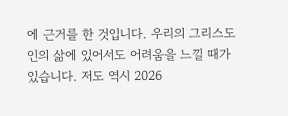에 근거를 한 것입니다. 우리의 그리스도인의 삶에 있어서도 어려움을 느낄 때가 있습니다. 저도 역시 2026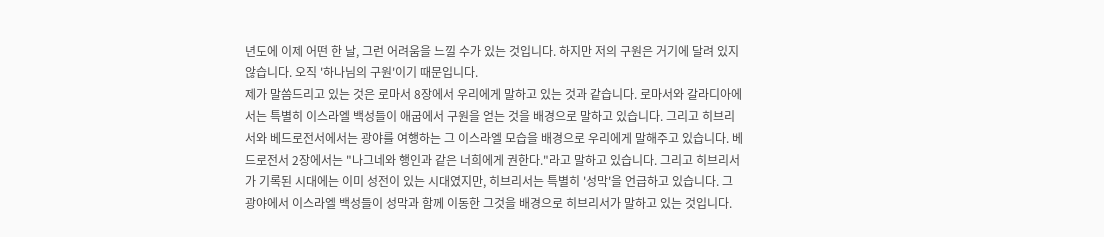년도에 이제 어떤 한 날, 그런 어려움을 느낄 수가 있는 것입니다. 하지만 저의 구원은 거기에 달려 있지 않습니다. 오직 '하나님의 구원'이기 때문입니다.
제가 말씀드리고 있는 것은 로마서 8장에서 우리에게 말하고 있는 것과 같습니다. 로마서와 갈라디아에서는 특별히 이스라엘 백성들이 애굽에서 구원을 얻는 것을 배경으로 말하고 있습니다. 그리고 히브리서와 베드로전서에서는 광야를 여행하는 그 이스라엘 모습을 배경으로 우리에게 말해주고 있습니다. 베드로전서 2장에서는 "나그네와 행인과 같은 너희에게 권한다."라고 말하고 있습니다. 그리고 히브리서가 기록된 시대에는 이미 성전이 있는 시대였지만, 히브리서는 특별히 '성막'을 언급하고 있습니다. 그 광야에서 이스라엘 백성들이 성막과 함께 이동한 그것을 배경으로 히브리서가 말하고 있는 것입니다.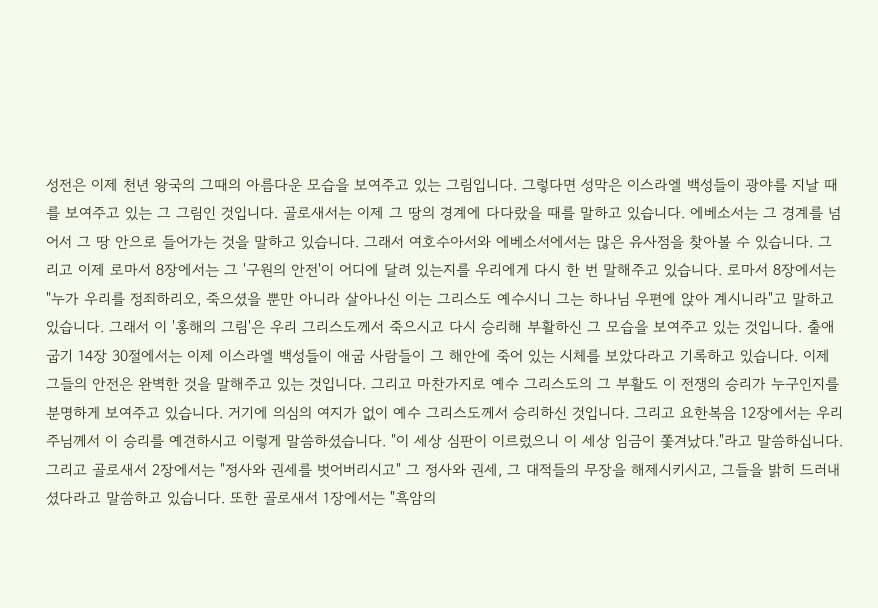성전은 이제 천년 왕국의 그때의 아름다운 모습을 보여주고 있는 그림입니다. 그렇다면 성막은 이스라엘 백성들이 광야를 지날 때를 보여주고 있는 그 그림인 것입니다. 골로새서는 이제 그 땅의 경계에 다다랐을 때를 말하고 있습니다. 에베소서는 그 경계를 넘어서 그 땅 안으로 들어가는 것을 말하고 있습니다. 그래서 여호수아서와 에베소서에서는 많은 유사점을 찾아볼 수 있습니다. 그리고 이제 로마서 8장에서는 그 '구원의 안전'이 어디에 달려 있는지를 우리에게 다시 한 번 말해주고 있습니다. 로마서 8장에서는 "누가 우리를 정죄하리오, 죽으셨을 뿐만 아니라 살아나신 이는 그리스도 예수시니 그는 하나님 우편에 앉아 계시니라"고 말하고 있습니다. 그래서 이 '홍해의 그림'은 우리 그리스도께서 죽으시고 다시 승리해 부활하신 그 모습을 보여주고 있는 것입니다. 출애굽기 14장 30절에서는 이제 이스라엘 백성들이 애굽 사람들이 그 해안에 죽어 있는 시체를 보았다라고 기록하고 있습니다. 이제 그들의 안전은 완벽한 것을 말해주고 있는 것입니다. 그리고 마찬가지로 예수 그리스도의 그 부활도 이 전쟁의 승리가 누구인지를 분명하게 보여주고 있습니다. 거기에 의심의 여지가 없이 예수 그리스도께서 승리하신 것입니다. 그리고 요한복음 12장에서는 우리 주님께서 이 승리를 예견하시고 이렇게 말씀하셨습니다. "이 세상 심판이 이르렀으니 이 세상 임금이 쫓겨났다."라고 말씀하십니다. 그리고 골로새서 2장에서는 "정사와 권세를 벗어버리시고" 그 정사와 권세, 그 대적들의 무장을 해제시키시고, 그들을 밝히 드러내셨다라고 말씀하고 있습니다. 또한 골로새서 1장에서는 "흑암의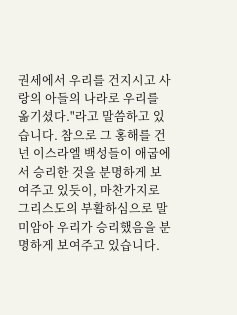권세에서 우리를 건지시고 사랑의 아들의 나라로 우리를 옮기셨다."라고 말씀하고 있습니다. 참으로 그 홍해를 건넌 이스라엘 백성들이 애굽에서 승리한 것을 분명하게 보여주고 있듯이, 마찬가지로 그리스도의 부활하심으로 말미암아 우리가 승리했음을 분명하게 보여주고 있습니다.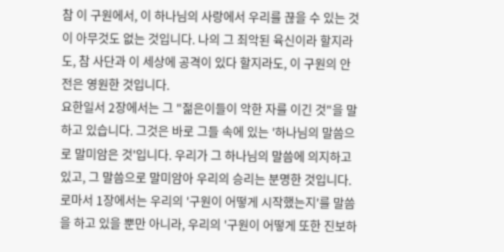참 이 구원에서, 이 하나님의 사랑에서 우리를 끊을 수 있는 것이 아무것도 없는 것입니다. 나의 그 죄악된 육신이라 할지라도, 참 사단과 이 세상에 공격이 있다 할지라도, 이 구원의 안전은 영원한 것입니다.
요한일서 2장에서는 그 "젊은이들이 악한 자를 이긴 것"을 말하고 있습니다. 그것은 바로 그들 속에 있는 '하나님의 말씀으로 말미암은 것'입니다. 우리가 그 하나님의 말씀에 의지하고 있고, 그 말씀으로 말미암아 우리의 승리는 분명한 것입니다. 로마서 1장에서는 우리의 '구원이 어떻게 시작했는지'를 말씀을 하고 있을 뿐만 아니라, 우리의 '구원이 어떻게 또한 진보하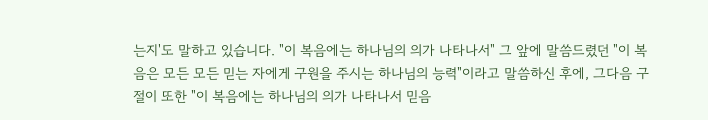는지'도 말하고 있습니다. "이 복음에는 하나님의 의가 나타나서" 그 앞에 말씀드렸던 "이 복음은 모든 모든 믿는 자에게 구원을 주시는 하나님의 능력"이라고 말씀하신 후에, 그다음 구절이 또한 "이 복음에는 하나님의 의가 나타나서 믿음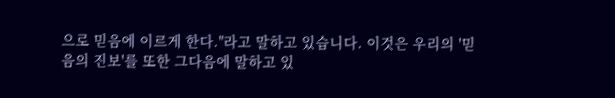으로 믿음에 이르게 한다."라고 말하고 있습니다. 이것은 우리의 '믿음의 진보'를 또한 그다음에 말하고 있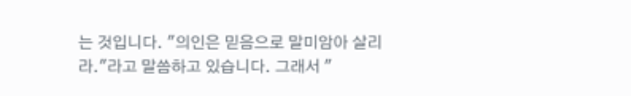는 것입니다. "의인은 믿음으로 말미암아 살리라."라고 말씀하고 있습니다. 그래서 "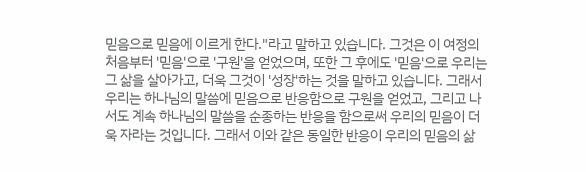믿음으로 믿음에 이르게 한다."라고 말하고 있습니다. 그것은 이 여정의 처음부터 '믿음'으로 '구원'을 얻었으며, 또한 그 후에도 '믿음'으로 우리는 그 삶을 살아가고, 더욱 그것이 '성장'하는 것을 말하고 있습니다. 그래서 우리는 하나님의 말씀에 믿음으로 반응함으로 구원을 얻었고, 그리고 나서도 계속 하나님의 말씀을 순종하는 반응을 함으로써 우리의 믿음이 더욱 자라는 것입니다. 그래서 이와 같은 동일한 반응이 우리의 믿음의 삶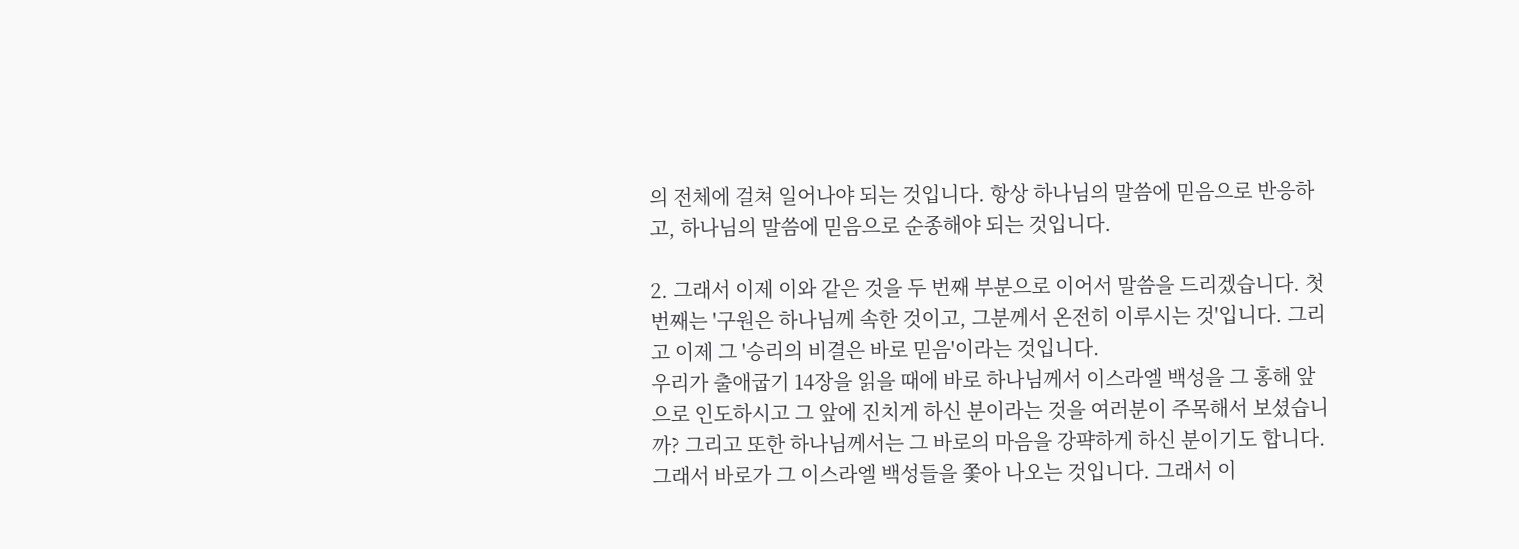의 전체에 걸쳐 일어나야 되는 것입니다. 항상 하나님의 말씀에 믿음으로 반응하고, 하나님의 말씀에 믿음으로 순종해야 되는 것입니다.

2. 그래서 이제 이와 같은 것을 두 번째 부분으로 이어서 말씀을 드리겠습니다. 첫 번째는 '구원은 하나님께 속한 것이고, 그분께서 온전히 이루시는 것'입니다. 그리고 이제 그 '승리의 비결은 바로 믿음'이라는 것입니다.
우리가 출애굽기 14장을 읽을 때에 바로 하나님께서 이스라엘 백성을 그 홍해 앞으로 인도하시고 그 앞에 진치게 하신 분이라는 것을 여러분이 주목해서 보셨습니까? 그리고 또한 하나님께서는 그 바로의 마음을 강퍅하게 하신 분이기도 합니다. 그래서 바로가 그 이스라엘 백성들을 쫓아 나오는 것입니다. 그래서 이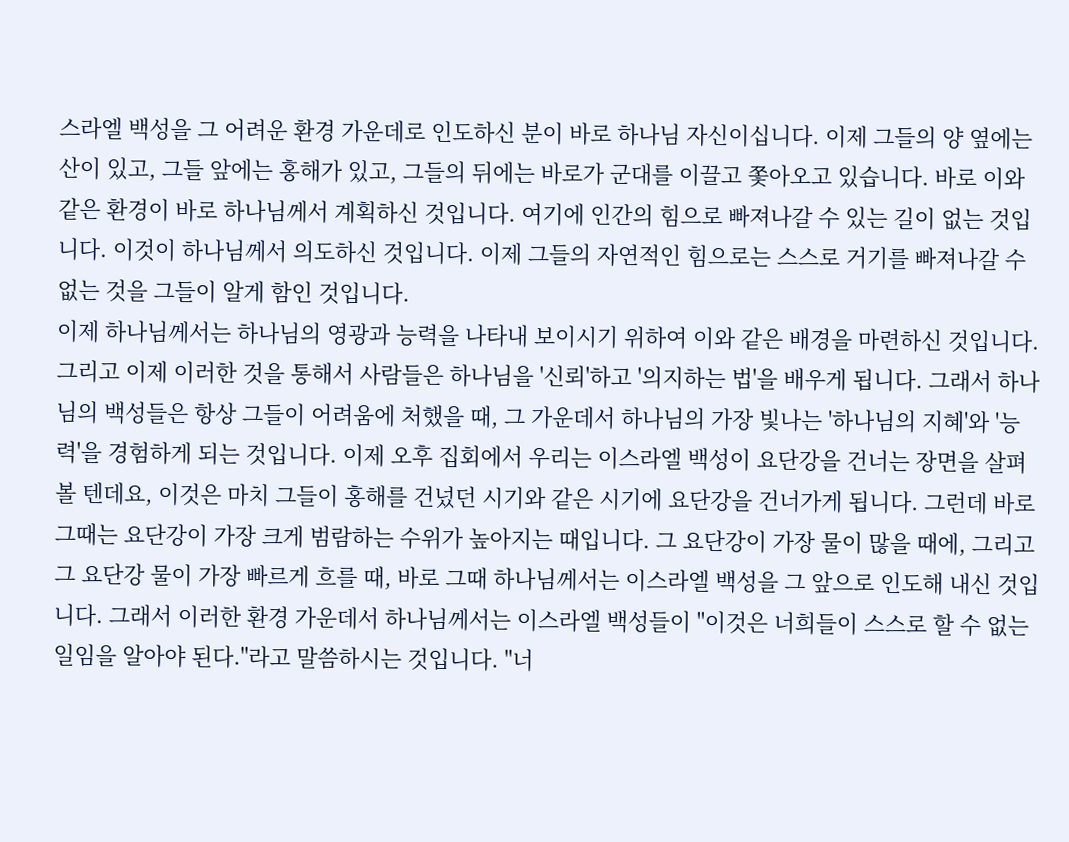스라엘 백성을 그 어려운 환경 가운데로 인도하신 분이 바로 하나님 자신이십니다. 이제 그들의 양 옆에는 산이 있고, 그들 앞에는 홍해가 있고, 그들의 뒤에는 바로가 군대를 이끌고 쫓아오고 있습니다. 바로 이와 같은 환경이 바로 하나님께서 계획하신 것입니다. 여기에 인간의 힘으로 빠져나갈 수 있는 길이 없는 것입니다. 이것이 하나님께서 의도하신 것입니다. 이제 그들의 자연적인 힘으로는 스스로 거기를 빠져나갈 수 없는 것을 그들이 알게 함인 것입니다.
이제 하나님께서는 하나님의 영광과 능력을 나타내 보이시기 위하여 이와 같은 배경을 마련하신 것입니다. 그리고 이제 이러한 것을 통해서 사람들은 하나님을 '신뢰'하고 '의지하는 법'을 배우게 됩니다. 그래서 하나님의 백성들은 항상 그들이 어려움에 처했을 때, 그 가운데서 하나님의 가장 빛나는 '하나님의 지혜'와 '능력'을 경험하게 되는 것입니다. 이제 오후 집회에서 우리는 이스라엘 백성이 요단강을 건너는 장면을 살펴볼 텐데요, 이것은 마치 그들이 홍해를 건넜던 시기와 같은 시기에 요단강을 건너가게 됩니다. 그런데 바로 그때는 요단강이 가장 크게 범람하는 수위가 높아지는 때입니다. 그 요단강이 가장 물이 많을 때에, 그리고 그 요단강 물이 가장 빠르게 흐를 때, 바로 그때 하나님께서는 이스라엘 백성을 그 앞으로 인도해 내신 것입니다. 그래서 이러한 환경 가운데서 하나님께서는 이스라엘 백성들이 "이것은 너희들이 스스로 할 수 없는 일임을 알아야 된다."라고 말씀하시는 것입니다. "너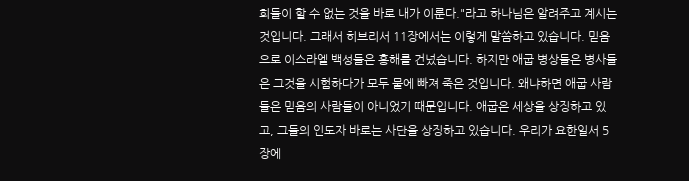희들이 할 수 없는 것을 바로 내가 이룬다."라고 하나님은 알려주고 계시는 것입니다. 그래서 히브리서 11장에서는 이렇게 말씀하고 있습니다. 믿음으로 이스라엘 백성들은 홍해를 건넜습니다. 하지만 애굽 병상들은 병사들은 그것을 시험하다가 모두 물에 빠져 죽은 것입니다. 왜냐하면 애굽 사람들은 믿음의 사람들이 아니었기 때문입니다. 애굽은 세상을 상징하고 있고, 그들의 인도자 바로는 사단을 상징하고 있습니다. 우리가 요한일서 5장에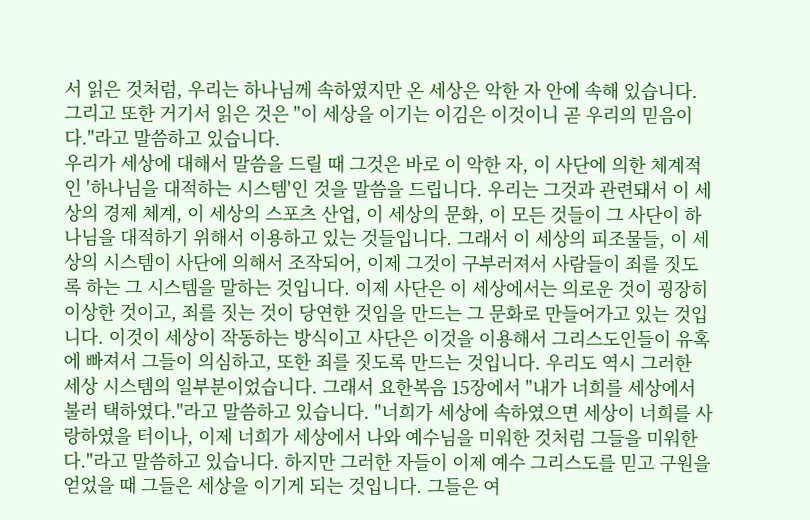서 읽은 것처럼, 우리는 하나님께 속하였지만 온 세상은 악한 자 안에 속해 있습니다. 그리고 또한 거기서 읽은 것은 "이 세상을 이기는 이김은 이것이니 곧 우리의 믿음이다."라고 말씀하고 있습니다.
우리가 세상에 대해서 말씀을 드릴 때 그것은 바로 이 악한 자, 이 사단에 의한 체계적인 '하나님을 대적하는 시스템'인 것을 말씀을 드립니다. 우리는 그것과 관련돼서 이 세상의 경제 체계, 이 세상의 스포츠 산업, 이 세상의 문화, 이 모든 것들이 그 사단이 하나님을 대적하기 위해서 이용하고 있는 것들입니다. 그래서 이 세상의 피조물들, 이 세상의 시스템이 사단에 의해서 조작되어, 이제 그것이 구부러져서 사람들이 죄를 짓도록 하는 그 시스템을 말하는 것입니다. 이제 사단은 이 세상에서는 의로운 것이 굉장히 이상한 것이고, 죄를 짓는 것이 당연한 것임을 만드는 그 문화로 만들어가고 있는 것입니다. 이것이 세상이 작동하는 방식이고 사단은 이것을 이용해서 그리스도인들이 유혹에 빠져서 그들이 의심하고, 또한 죄를 짓도록 만드는 것입니다. 우리도 역시 그러한 세상 시스템의 일부분이었습니다. 그래서 요한복음 15장에서 "내가 너희를 세상에서 불러 택하였다."라고 말씀하고 있습니다. "너희가 세상에 속하였으면 세상이 너희를 사랑하였을 터이나, 이제 너희가 세상에서 나와 예수님을 미워한 것처럼 그들을 미워한다."라고 말씀하고 있습니다. 하지만 그러한 자들이 이제 예수 그리스도를 믿고 구원을 얻었을 때 그들은 세상을 이기게 되는 것입니다. 그들은 여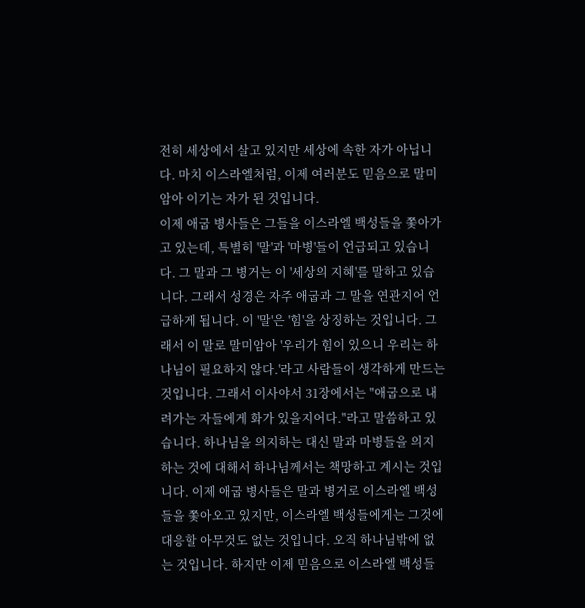전히 세상에서 살고 있지만 세상에 속한 자가 아닙니다. 마치 이스라엘처럼, 이제 여러분도 믿음으로 말미암아 이기는 자가 된 것입니다.
이제 애굽 병사들은 그들을 이스라엘 백성들을 쫓아가고 있는데, 특별히 '말'과 '마병'들이 언급되고 있습니다. 그 말과 그 병거는 이 '세상의 지혜'를 말하고 있습니다. 그래서 성경은 자주 애굽과 그 말을 연관지어 언급하게 됩니다. 이 '말'은 '힘'을 상징하는 것입니다. 그래서 이 말로 말미암아 '우리가 힘이 있으니 우리는 하나님이 필요하지 않다.'라고 사람들이 생각하게 만드는 것입니다. 그래서 이사야서 31장에서는 "애굽으로 내려가는 자들에게 화가 있을지어다."라고 말씀하고 있습니다. 하나님을 의지하는 대신 말과 마병들을 의지하는 것에 대해서 하나님께서는 책망하고 계시는 것입니다. 이제 애굽 병사들은 말과 병거로 이스라엘 백성들을 쫓아오고 있지만, 이스라엘 백성들에게는 그것에 대응할 아무것도 없는 것입니다. 오직 하나님밖에 없는 것입니다. 하지만 이제 믿음으로 이스라엘 백성들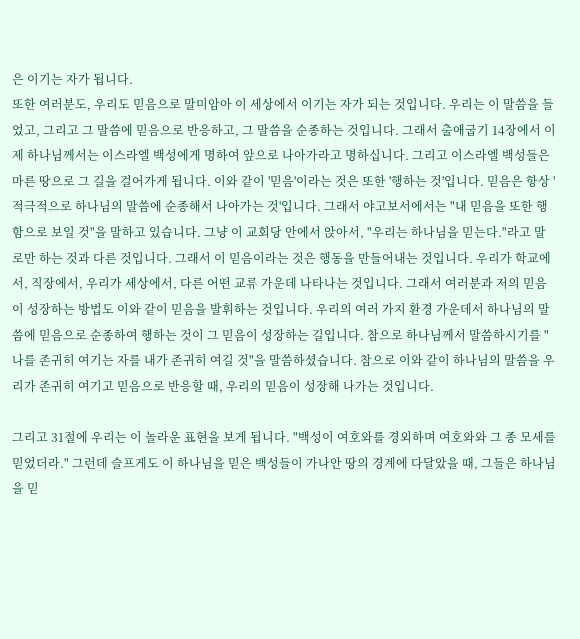은 이기는 자가 됩니다.
또한 여러분도, 우리도 믿음으로 말미암아 이 세상에서 이기는 자가 되는 것입니다. 우리는 이 말씀을 들었고, 그리고 그 말씀에 믿음으로 반응하고, 그 말씀을 순종하는 것입니다. 그래서 출애굽기 14장에서 이제 하나님께서는 이스라엘 백성에게 명하여 앞으로 나아가라고 명하십니다. 그리고 이스라엘 백성들은 마른 땅으로 그 길을 걸어가게 됩니다. 이와 같이 '믿음'이라는 것은 또한 '행하는 것'입니다. 믿음은 항상 '적극적으로 하나님의 말씀에 순종해서 나아가는 것'입니다. 그래서 야고보서에서는 "내 믿음을 또한 행함으로 보일 것"을 말하고 있습니다. 그냥 이 교회당 안에서 앉아서, "우리는 하나님을 믿는다."라고 말로만 하는 것과 다른 것입니다. 그래서 이 믿음이라는 것은 행동을 만들어내는 것입니다. 우리가 학교에서, 직장에서, 우리가 세상에서, 다른 어떤 교류 가운데 나타나는 것입니다. 그래서 여러분과 저의 믿음이 성장하는 방법도 이와 같이 믿음을 발휘하는 것입니다. 우리의 여러 가지 환경 가운데서 하나님의 말씀에 믿음으로 순종하여 행하는 것이 그 믿음이 성장하는 길입니다. 참으로 하나님께서 말씀하시기를 "나를 존귀히 여기는 자를 내가 존귀히 여길 것"을 말씀하셨습니다. 참으로 이와 같이 하나님의 말씀을 우리가 존귀히 여기고 믿음으로 반응할 때, 우리의 믿음이 성장해 나가는 것입니다.

그리고 31절에 우리는 이 놀라운 표현을 보게 됩니다. "백성이 여호와를 경외하며 여호와와 그 종 모세를 믿었더라." 그런데 슬프게도 이 하나님을 믿은 백성들이 가나안 땅의 경계에 다달았을 때, 그들은 하나님을 믿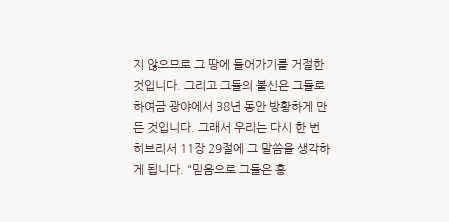지 않으므로 그 땅에 들어가기를 거절한 것입니다. 그리고 그들의 불신은 그들로 하여금 광야에서 38년 동안 방황하게 만든 것입니다. 그래서 우리는 다시 한 번 히브리서 11장 29절에 그 말씀을 생각하게 됩니다. "믿음으로 그들은 홍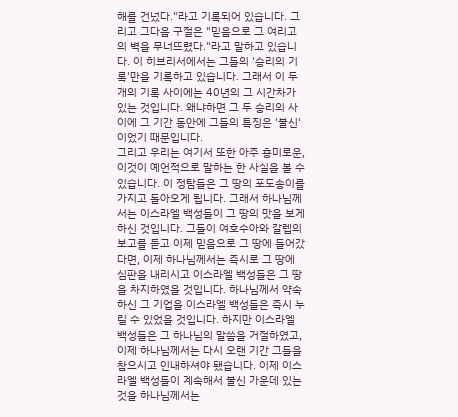해를 건넜다."라고 기록되어 있습니다. 그리고 그다음 구절은 "믿음으로 그 여리고의 벽을 무너뜨렸다."라고 말하고 있습니다. 이 히브리서에서는 그들의 '승리의 기록'만을 기록하고 있습니다. 그래서 이 두 개의 기록 사이에는 40년의 그 시간차가 있는 것입니다. 왜냐하면 그 두 승리의 사이에 그 기간 동안에 그들의 특징은 '불신'이었기 때문입니다.
그리고 우리는 여기서 또한 아주 흥미로운, 이것이 예언적으로 말하는 한 사실을 볼 수 있습니다. 이 정탐들은 그 땅의 포도송이를 가지고 돌아오게 됩니다. 그래서 하나님께서는 이스라엘 백성들이 그 땅의 맛을 보게 하신 것입니다. 그들이 여호수아와 갈렙의 보고를 듣고 이제 믿음으로 그 땅에 들어갔다면, 이제 하나님께서는 즉시로 그 땅에 심판을 내리시고 이스라엘 백성들은 그 땅을 차지하였을 것입니다. 하나님께서 약속하신 그 기업을 이스라엘 백성들은 즉시 누릴 수 있었을 것입니다. 하지만 이스라엘 백성들은 그 하나님의 말씀을 거절하였고, 이제 하나님께서는 다시 오랜 기간 그들을 참으시고 인내하셔야 됐습니다. 이제 이스라엘 백성들이 계속해서 불신 가운데 있는 것을 하나님께서는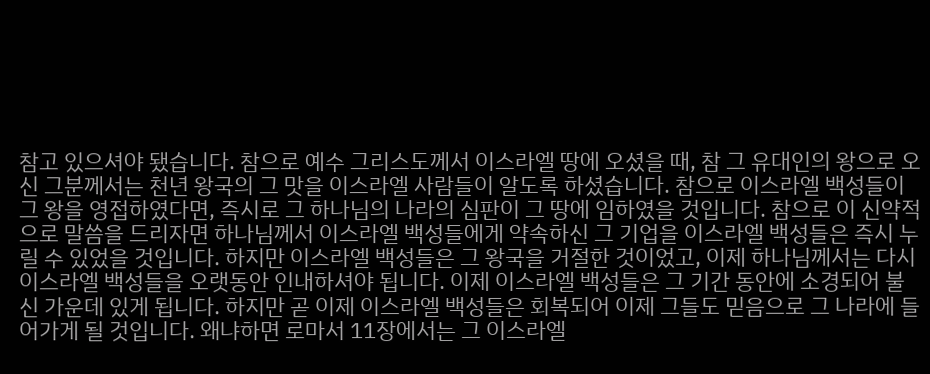참고 있으셔야 됐습니다. 참으로 예수 그리스도께서 이스라엘 땅에 오셨을 때, 참 그 유대인의 왕으로 오신 그분께서는 천년 왕국의 그 맛을 이스라엘 사람들이 알도록 하셨습니다. 참으로 이스라엘 백성들이 그 왕을 영접하였다면, 즉시로 그 하나님의 나라의 심판이 그 땅에 임하였을 것입니다. 참으로 이 신약적으로 말씀을 드리자면 하나님께서 이스라엘 백성들에게 약속하신 그 기업을 이스라엘 백성들은 즉시 누릴 수 있었을 것입니다. 하지만 이스라엘 백성들은 그 왕국을 거절한 것이었고, 이제 하나님께서는 다시 이스라엘 백성들을 오랫동안 인내하셔야 됩니다. 이제 이스라엘 백성들은 그 기간 동안에 소경되어 불신 가운데 있게 됩니다. 하지만 곧 이제 이스라엘 백성들은 회복되어 이제 그들도 믿음으로 그 나라에 들어가게 될 것입니다. 왜냐하면 로마서 11장에서는 그 이스라엘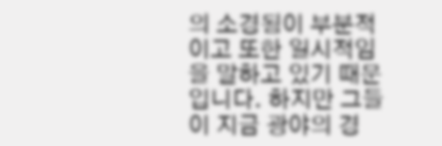의 소경됨이 부분적이고 또한 일시적임을 말하고 있기 때문입니다. 하지만 그들이 지금 광야의 경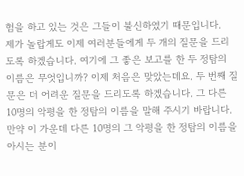험을 하고 있는 것은 그들이 불신하였기 때문입니다.
제가 놀랍게도 이제 여러분들에게 두 개의 질문을 드리도록 하겠습니다. 여기에 그 좋은 보고를 한 두 정탐의 이름은 무엇입니까? 이제 처음은 맞았는데요. 두 번째 질문은 더 어려운 질문을 드리도록 하겠습니다. 그 다른 10명의 악평을 한 정탐의 이름을 말해 주시기 바랍니다. 만약 이 가운데 다른 10명의 그 악평을 한 정탐의 이름을 아시는 분이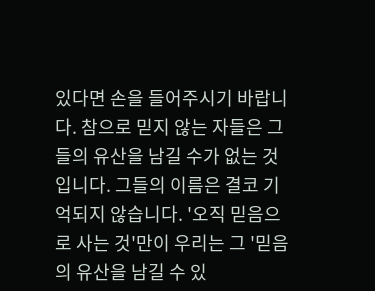있다면 손을 들어주시기 바랍니다. 참으로 믿지 않는 자들은 그들의 유산을 남길 수가 없는 것입니다. 그들의 이름은 결코 기억되지 않습니다. '오직 믿음으로 사는 것'만이 우리는 그 '믿음의 유산을 남길 수 있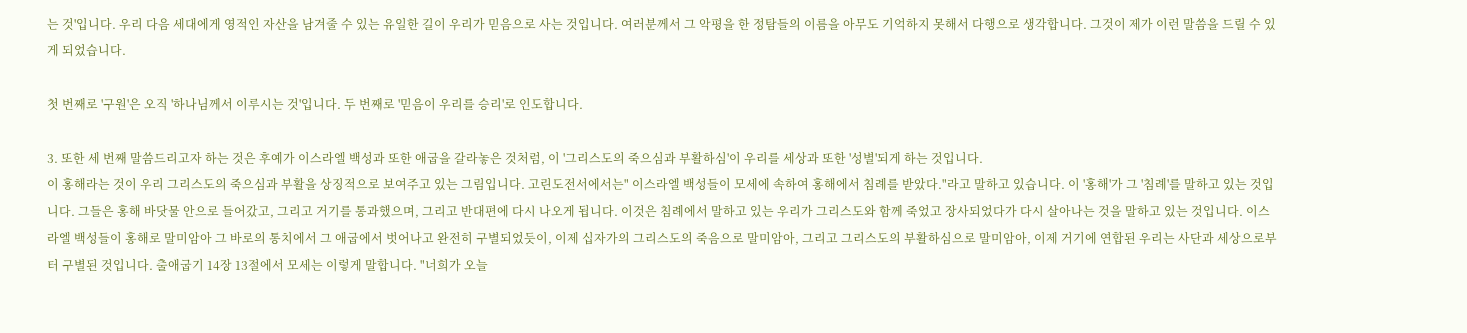는 것'입니다. 우리 다음 세대에게 영적인 자산을 남겨줄 수 있는 유일한 길이 우리가 믿음으로 사는 것입니다. 여러분께서 그 악평을 한 정탐들의 이름을 아무도 기억하지 못해서 다행으로 생각합니다. 그것이 제가 이런 말씀을 드릴 수 있게 되었습니다.

첫 번째로 '구원'은 오직 '하나님께서 이루시는 것'입니다. 두 번째로 '믿음이 우리를 승리'로 인도합니다.

3. 또한 세 번째 말씀드리고자 하는 것은 후예가 이스라엘 백성과 또한 애굽을 갈라놓은 것처럼, 이 '그리스도의 죽으심과 부활하심'이 우리를 세상과 또한 '성별'되게 하는 것입니다.
이 홍해라는 것이 우리 그리스도의 죽으심과 부활을 상징적으로 보여주고 있는 그림입니다. 고린도전서에서는" 이스라엘 백성들이 모세에 속하여 홍해에서 침례를 받았다."라고 말하고 있습니다. 이 '홍해'가 그 '침례'를 말하고 있는 것입니다. 그들은 홍해 바닷물 안으로 들어갔고, 그리고 거기를 통과했으며, 그리고 반대편에 다시 나오게 됩니다. 이것은 침례에서 말하고 있는 우리가 그리스도와 함께 죽었고 장사되었다가 다시 살아나는 것을 말하고 있는 것입니다. 이스라엘 백성들이 홍해로 말미암아 그 바로의 통치에서 그 애굽에서 벗어나고 완전히 구별되었듯이, 이제 십자가의 그리스도의 죽음으로 말미암아, 그리고 그리스도의 부활하심으로 말미암아, 이제 거기에 연합된 우리는 사단과 세상으로부터 구별된 것입니다. 출애굽기 14장 13절에서 모세는 이렇게 말합니다. "너희가 오늘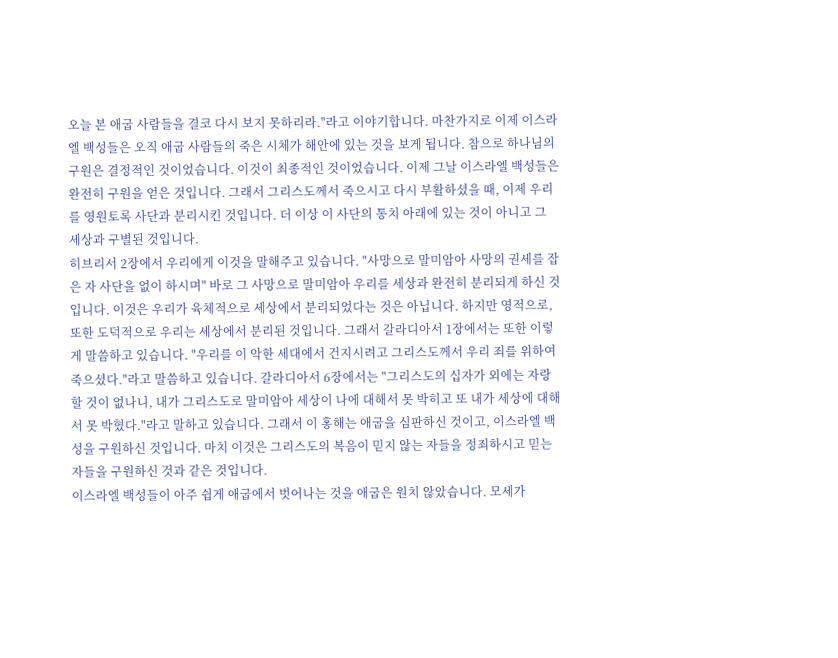오늘 본 애굽 사람들을 결코 다시 보지 못하리라."라고 이야기합니다. 마찬가지로 이제 이스라엘 백성들은 오직 애굽 사람들의 죽은 시체가 해안에 있는 것을 보게 됩니다. 참으로 하나님의 구원은 결정적인 것이었습니다. 이것이 최종적인 것이었습니다. 이제 그날 이스라엘 백성들은 완전히 구원을 얻은 것입니다. 그래서 그리스도께서 죽으시고 다시 부활하셨을 때, 이제 우리를 영원토록 사단과 분리시킨 것입니다. 더 이상 이 사단의 통치 아래에 있는 것이 아니고 그 세상과 구별된 것입니다.
히브리서 2장에서 우리에게 이것을 말해주고 있습니다. "사망으로 말미암아 사망의 권세를 잡은 자 사단을 없이 하시며" 바로 그 사망으로 말미암아 우리를 세상과 완전히 분리되게 하신 것입니다. 이것은 우리가 육체적으로 세상에서 분리되었다는 것은 아닙니다. 하지만 영적으로, 또한 도덕적으로 우리는 세상에서 분리된 것입니다. 그래서 갈라디아서 1장에서는 또한 이렇게 말씀하고 있습니다. "우리를 이 악한 세대에서 건지시려고 그리스도께서 우리 죄를 위하여 죽으셨다."라고 말씀하고 있습니다. 갈라디아서 6장에서는 "그리스도의 십자가 외에는 자랑할 것이 없나니, 내가 그리스도로 말미암아 세상이 나에 대해서 못 박히고 또 내가 세상에 대해서 못 박혔다."라고 말하고 있습니다. 그래서 이 홍해는 애굽을 심판하신 것이고, 이스라엘 백성을 구원하신 것입니다. 마치 이것은 그리스도의 복음이 믿지 않는 자들을 정죄하시고 믿는 자들을 구원하신 것과 같은 것입니다.
이스라엘 백성들이 아주 쉽게 애굽에서 벗어나는 것을 애굽은 원치 않았습니다. 모세가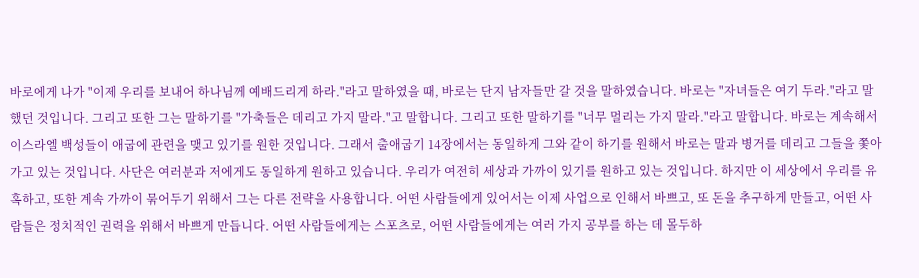바로에게 나가 "이제 우리를 보내어 하나님께 예배드리게 하라."라고 말하였을 때, 바로는 단지 남자들만 갈 것을 말하였습니다. 바로는 "자녀들은 여기 두라."라고 말했던 것입니다. 그리고 또한 그는 말하기를 "가축들은 데리고 가지 말라."고 말합니다. 그리고 또한 말하기를 "너무 멀리는 가지 말라."라고 말합니다. 바로는 계속해서 이스라엘 백성들이 애굽에 관련을 맺고 있기를 원한 것입니다. 그래서 출애굽기 14장에서는 동일하게 그와 같이 하기를 원해서 바로는 말과 병거를 데리고 그들을 쫓아가고 있는 것입니다. 사단은 여러분과 저에게도 동일하게 원하고 있습니다. 우리가 여전히 세상과 가까이 있기를 원하고 있는 것입니다. 하지만 이 세상에서 우리를 유혹하고, 또한 계속 가까이 묶어두기 위해서 그는 다른 전략을 사용합니다. 어떤 사람들에게 있어서는 이제 사업으로 인해서 바쁘고, 또 돈을 추구하게 만들고, 어떤 사람들은 정치적인 권력을 위해서 바쁘게 만듭니다. 어떤 사람들에게는 스포츠로, 어떤 사람들에게는 여러 가지 공부를 하는 데 몰두하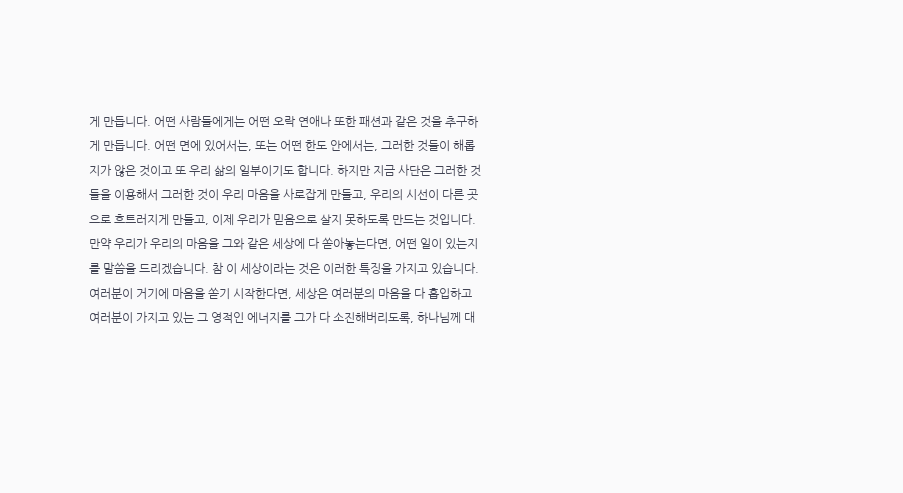게 만듭니다. 어떤 사람들에게는 어떤 오락 연애나 또한 패션과 같은 것을 추구하게 만듭니다. 어떤 면에 있어서는, 또는 어떤 한도 안에서는, 그러한 것들이 해롭지가 않은 것이고 또 우리 삶의 일부이기도 합니다. 하지만 지금 사단은 그러한 것들을 이용해서 그러한 것이 우리 마음을 사로잡게 만들고, 우리의 시선이 다른 곳으로 흐트러지게 만들고, 이제 우리가 믿음으로 살지 못하도록 만드는 것입니다.
만약 우리가 우리의 마음을 그와 같은 세상에 다 쏟아놓는다면, 어떤 일이 있는지를 말씀을 드리겠습니다. 참 이 세상이라는 것은 이러한 특징을 가지고 있습니다. 여러분이 거기에 마음을 쏟기 시작한다면, 세상은 여러분의 마음을 다 흡입하고 여러분이 가지고 있는 그 영적인 에너지를 그가 다 소진해버리도록, 하나님께 대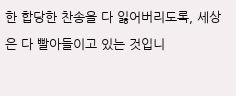한 합당한 찬송을 다 잃어버리도록, 세상은 다 빨아들이고 있는 것입니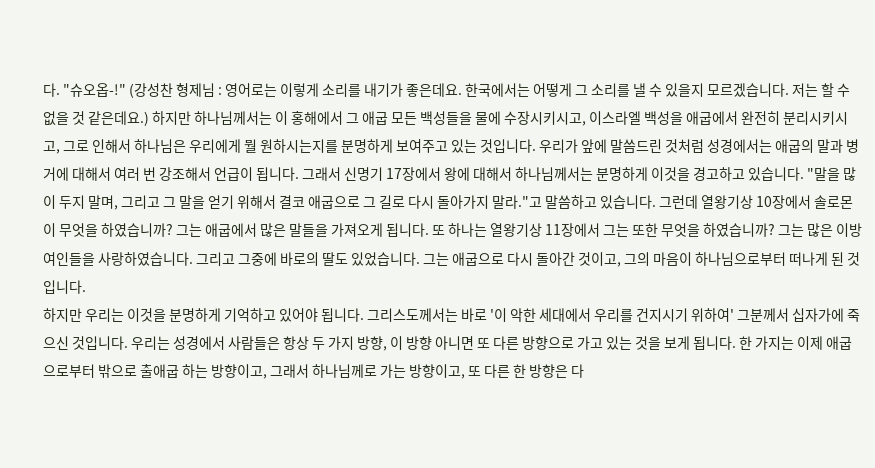다. "슈오옵-!" (강성찬 형제님 : 영어로는 이렇게 소리를 내기가 좋은데요. 한국에서는 어떻게 그 소리를 낼 수 있을지 모르겠습니다. 저는 할 수 없을 것 같은데요.) 하지만 하나님께서는 이 홍해에서 그 애굽 모든 백성들을 물에 수장시키시고, 이스라엘 백성을 애굽에서 완전히 분리시키시고, 그로 인해서 하나님은 우리에게 뭘 원하시는지를 분명하게 보여주고 있는 것입니다. 우리가 앞에 말씀드린 것처럼 성경에서는 애굽의 말과 병거에 대해서 여러 번 강조해서 언급이 됩니다. 그래서 신명기 17장에서 왕에 대해서 하나님께서는 분명하게 이것을 경고하고 있습니다. "말을 많이 두지 말며, 그리고 그 말을 얻기 위해서 결코 애굽으로 그 길로 다시 돌아가지 말라."고 말씀하고 있습니다. 그런데 열왕기상 10장에서 솔로몬이 무엇을 하였습니까? 그는 애굽에서 많은 말들을 가져오게 됩니다. 또 하나는 열왕기상 11장에서 그는 또한 무엇을 하였습니까? 그는 많은 이방 여인들을 사랑하였습니다. 그리고 그중에 바로의 딸도 있었습니다. 그는 애굽으로 다시 돌아간 것이고, 그의 마음이 하나님으로부터 떠나게 된 것입니다.
하지만 우리는 이것을 분명하게 기억하고 있어야 됩니다. 그리스도께서는 바로 '이 악한 세대에서 우리를 건지시기 위하여' 그분께서 십자가에 죽으신 것입니다. 우리는 성경에서 사람들은 항상 두 가지 방향, 이 방향 아니면 또 다른 방향으로 가고 있는 것을 보게 됩니다. 한 가지는 이제 애굽으로부터 밖으로 출애굽 하는 방향이고, 그래서 하나님께로 가는 방향이고, 또 다른 한 방향은 다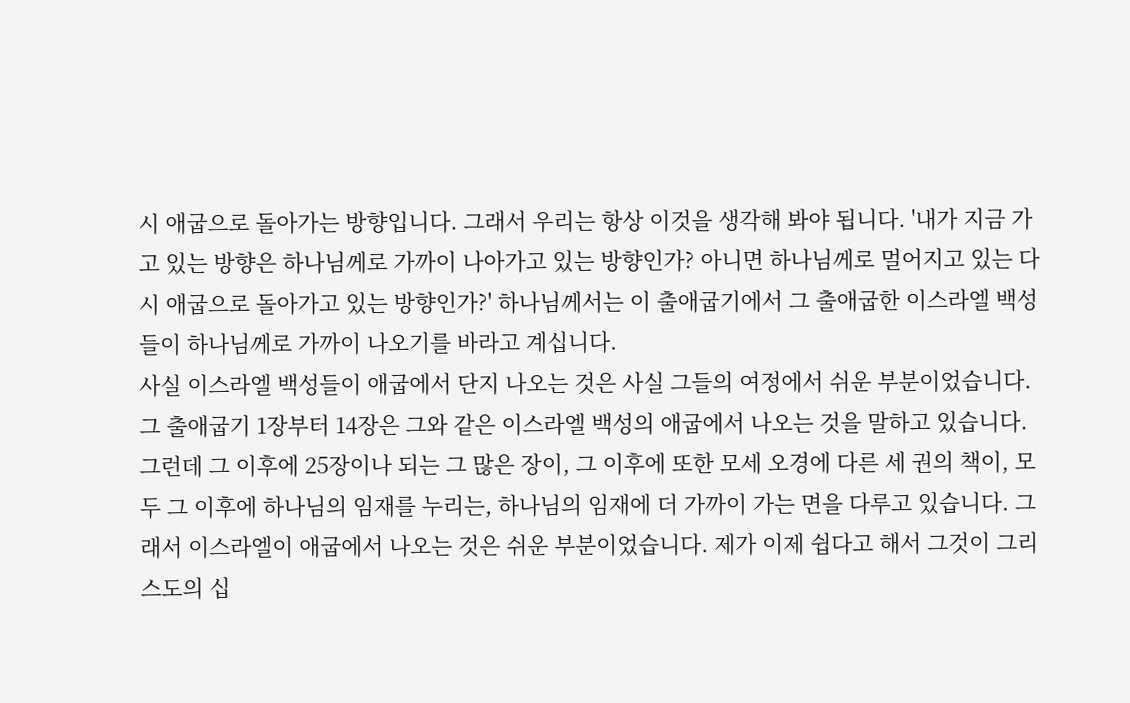시 애굽으로 돌아가는 방향입니다. 그래서 우리는 항상 이것을 생각해 봐야 됩니다. '내가 지금 가고 있는 방향은 하나님께로 가까이 나아가고 있는 방향인가? 아니면 하나님께로 멀어지고 있는 다시 애굽으로 돌아가고 있는 방향인가?' 하나님께서는 이 출애굽기에서 그 출애굽한 이스라엘 백성들이 하나님께로 가까이 나오기를 바라고 계십니다.
사실 이스라엘 백성들이 애굽에서 단지 나오는 것은 사실 그들의 여정에서 쉬운 부분이었습니다. 그 출애굽기 1장부터 14장은 그와 같은 이스라엘 백성의 애굽에서 나오는 것을 말하고 있습니다. 그런데 그 이후에 25장이나 되는 그 많은 장이, 그 이후에 또한 모세 오경에 다른 세 권의 책이, 모두 그 이후에 하나님의 임재를 누리는, 하나님의 임재에 더 가까이 가는 면을 다루고 있습니다. 그래서 이스라엘이 애굽에서 나오는 것은 쉬운 부분이었습니다. 제가 이제 쉽다고 해서 그것이 그리스도의 십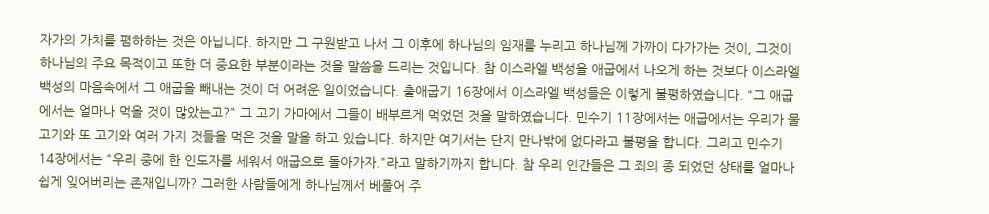자가의 가치를 폄하하는 것은 아닙니다. 하지만 그 구원받고 나서 그 이후에 하나님의 임재를 누리고 하나님께 가까이 다가가는 것이, 그것이 하나님의 주요 목적이고 또한 더 중요한 부분이라는 것을 말씀을 드리는 것입니다. 참 이스라엘 백성을 애굽에서 나오게 하는 것보다 이스라엘 백성의 마음속에서 그 애굽을 빼내는 것이 더 어려운 일이었습니다. 출애굽기 16장에서 이스라엘 백성들은 이렇게 불평하였습니다. "그 애굽에서는 얼마나 먹을 것이 많았는고?" 그 고기 가마에서 그들이 배부르게 먹었던 것을 말하였습니다. 민수기 11장에서는 애굽에서는 우리가 물고기와 또 고기와 여러 가지 것들을 먹은 것을 말을 하고 있습니다. 하지만 여기서는 단지 만나밖에 없다라고 불평을 합니다. 그리고 민수기 14장에서는 "우리 중에 한 인도자를 세워서 애굽으로 돌아가자."라고 말하기까지 합니다. 참 우리 인간들은 그 죄의 종 되었던 상태를 얼마나 쉽게 잊어버리는 존재입니까? 그러한 사람들에게 하나님께서 베풀어 주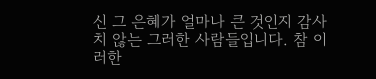신 그 은혜가 얼마나 큰 것인지 감사치 않는 그러한 사람들입니다. 참 이러한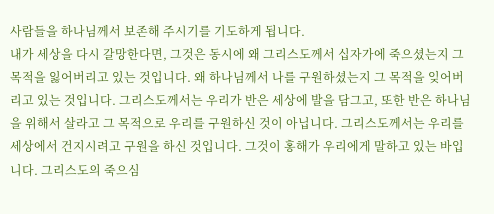사람들을 하나님께서 보존해 주시기를 기도하게 됩니다.
내가 세상을 다시 갈망한다면, 그것은 동시에 왜 그리스도께서 십자가에 죽으셨는지 그 목적을 잃어버리고 있는 것입니다. 왜 하나님께서 나를 구원하셨는지 그 목적을 잊어버리고 있는 것입니다. 그리스도께서는 우리가 반은 세상에 발을 담그고, 또한 반은 하나님을 위해서 살라고 그 목적으로 우리를 구원하신 것이 아닙니다. 그리스도께서는 우리를 세상에서 건지시려고 구원을 하신 것입니다. 그것이 홍해가 우리에게 말하고 있는 바입니다. 그리스도의 죽으심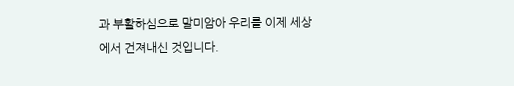과 부활하심으로 말미암아 우리를 이제 세상에서 건져내신 것입니다.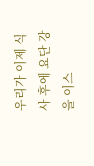우리가 이제 식사 후에 요단 강을 이스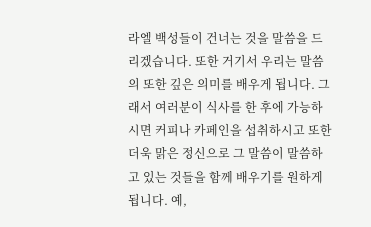라엘 백성들이 건너는 것을 말씀을 드리겠습니다. 또한 거기서 우리는 말씀의 또한 깊은 의미를 배우게 됩니다. 그래서 여러분이 식사를 한 후에 가능하시면 커피나 카페인을 섭취하시고 또한 더욱 맑은 정신으로 그 말씀이 말씀하고 있는 것들을 함께 배우기를 원하게 됩니다. 예,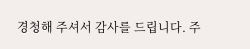경청해 주셔서 감사를 드립니다. 주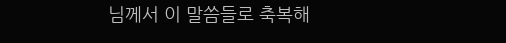님께서 이 말씀들로 축복해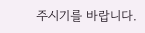주시기를 바랍니다.